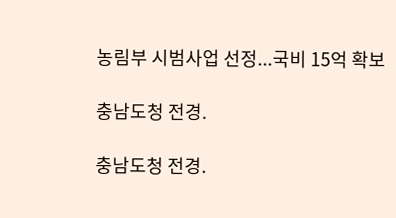농림부 시범사업 선정...국비 15억 확보

충남도청 전경.

충남도청 전경.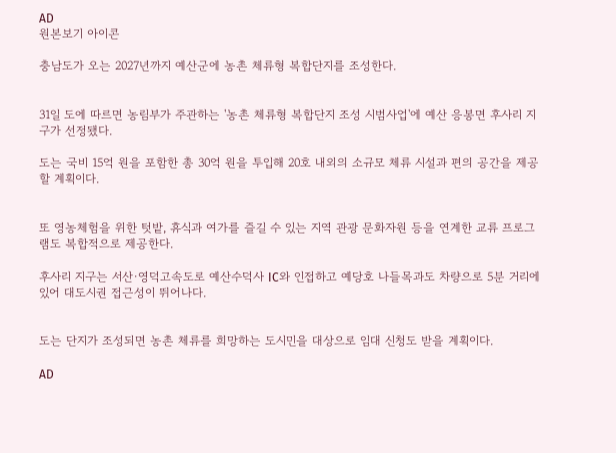AD
원본보기 아이콘

충남도가 오는 2027년까지 예산군에 농촌 체류형 복합단지를 조성한다.


31일 도에 따르면 농림부가 주관하는 '농촌 체류형 복합단지 조성 시범사업'에 예산 응봉면 후사리 지구가 선정됐다.

도는 국비 15억 원을 포함한 총 30억 원을 투입해 20호 내외의 소규모 체류 시설과 편의 공간을 제공할 계획이다.


또 영농체험을 위한 텃밭, 휴식과 여가를 즐길 수 있는 지역 관광 문화자원 등을 연계한 교류 프로그램도 복합적으로 제공한다.

후사리 지구는 서산·영덕고속도로 예산수덕사 IC와 인접하고 예당호 나들목과도 차량으로 5분 거리에 있어 대도시권 접근성이 뛰어나다.


도는 단지가 조성되면 농촌 체류를 희망하는 도시민을 대상으로 임대 신청도 받을 계획이다.

AD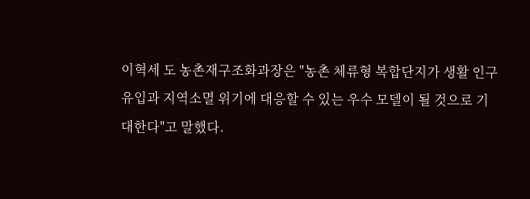이혁세 도 농촌재구조화과장은 "농촌 체류형 복합단지가 생활 인구 유입과 지역소멸 위기에 대응할 수 있는 우수 모델이 될 것으로 기대한다"고 말했다.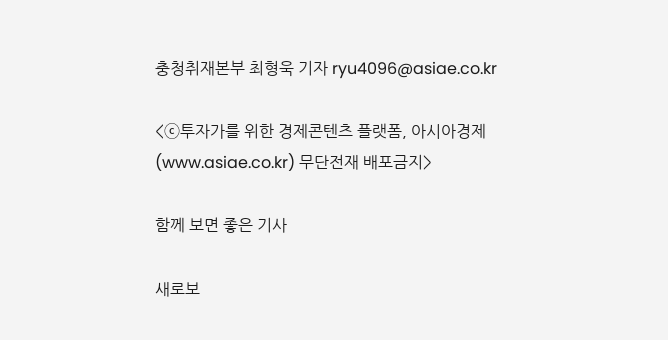충청취재본부 최형욱 기자 ryu4096@asiae.co.kr

<ⓒ투자가를 위한 경제콘텐츠 플랫폼, 아시아경제(www.asiae.co.kr) 무단전재 배포금지>

함께 보면 좋은 기사

새로보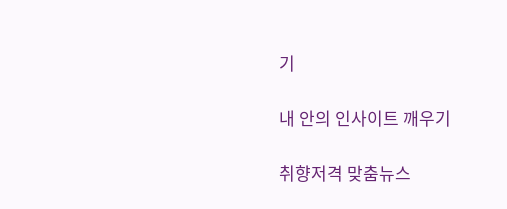기

내 안의 인사이트 깨우기

취향저격 맞춤뉴스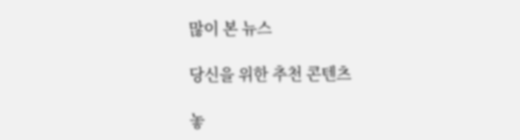많이 본 뉴스

당신을 위한 추천 콘텐츠

놓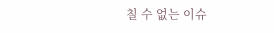칠 수 없는 이슈